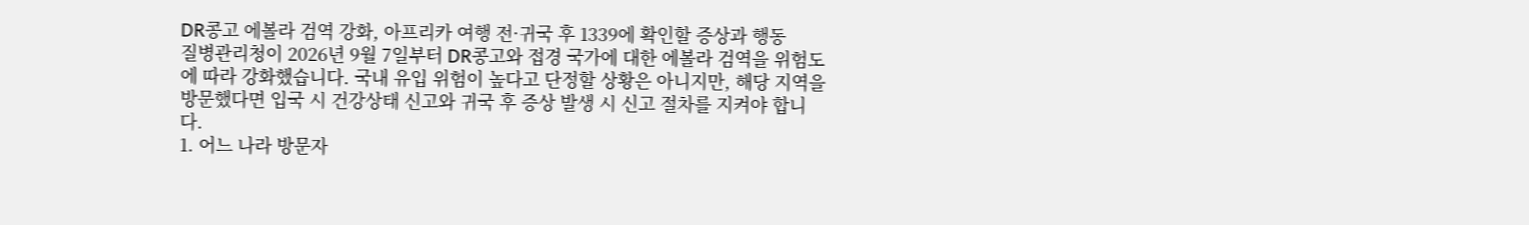DR콩고 에볼라 검역 강화, 아프리카 여행 전·귀국 후 1339에 확인할 증상과 행동
질병관리청이 2026년 9월 7일부터 DR콩고와 접경 국가에 대한 에볼라 검역을 위험도에 따라 강화했습니다. 국내 유입 위험이 높다고 단정할 상황은 아니지만, 해당 지역을 방문했다면 입국 시 건강상태 신고와 귀국 후 증상 발생 시 신고 절차를 지켜야 합니다.
1. 어느 나라 방문자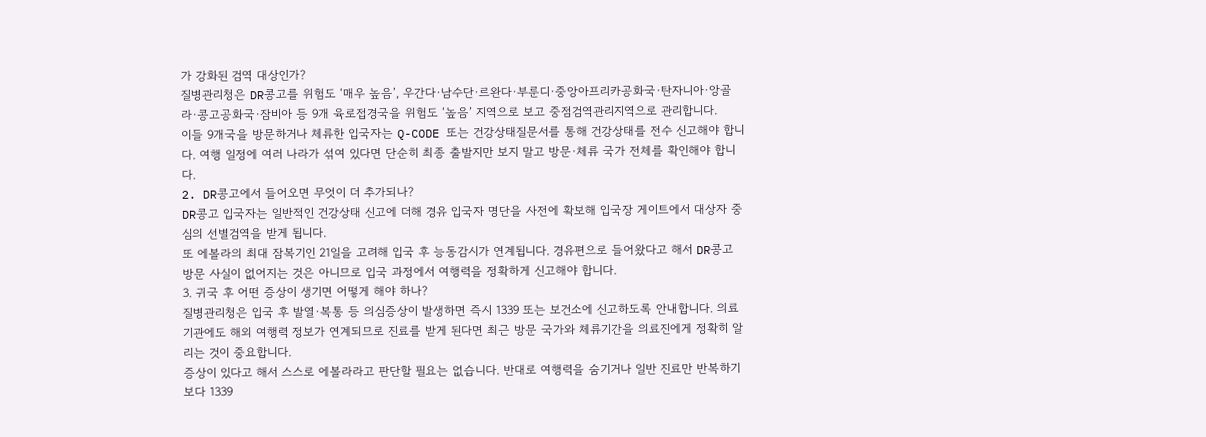가 강화된 검역 대상인가?
질병관리청은 DR콩고를 위험도 ‘매우 높음’, 우간다·남수단·르완다·부룬디·중앙아프리카공화국·탄자니아·앙골라·콩고공화국·잠비아 등 9개 육로접경국을 위험도 ‘높음’ 지역으로 보고 중점검역관리지역으로 관리합니다.
이들 9개국을 방문하거나 체류한 입국자는 Q-CODE 또는 건강상태질문서를 통해 건강상태를 전수 신고해야 합니다. 여행 일정에 여러 나라가 섞여 있다면 단순히 최종 출발지만 보지 말고 방문·체류 국가 전체를 확인해야 합니다.
2. DR콩고에서 들어오면 무엇이 더 추가되나?
DR콩고 입국자는 일반적인 건강상태 신고에 더해 경유 입국자 명단을 사전에 확보해 입국장 게이트에서 대상자 중심의 선별검역을 받게 됩니다.
또 에볼라의 최대 잠복기인 21일을 고려해 입국 후 능동감시가 연계됩니다. 경유편으로 들어왔다고 해서 DR콩고 방문 사실이 없어지는 것은 아니므로 입국 과정에서 여행력을 정확하게 신고해야 합니다.
3. 귀국 후 어떤 증상이 생기면 어떻게 해야 하나?
질병관리청은 입국 후 발열·복통 등 의심증상이 발생하면 즉시 1339 또는 보건소에 신고하도록 안내합니다. 의료기관에도 해외 여행력 정보가 연계되므로 진료를 받게 된다면 최근 방문 국가와 체류기간을 의료진에게 정확히 알리는 것이 중요합니다.
증상이 있다고 해서 스스로 에볼라라고 판단할 필요는 없습니다. 반대로 여행력을 숨기거나 일반 진료만 반복하기보다 1339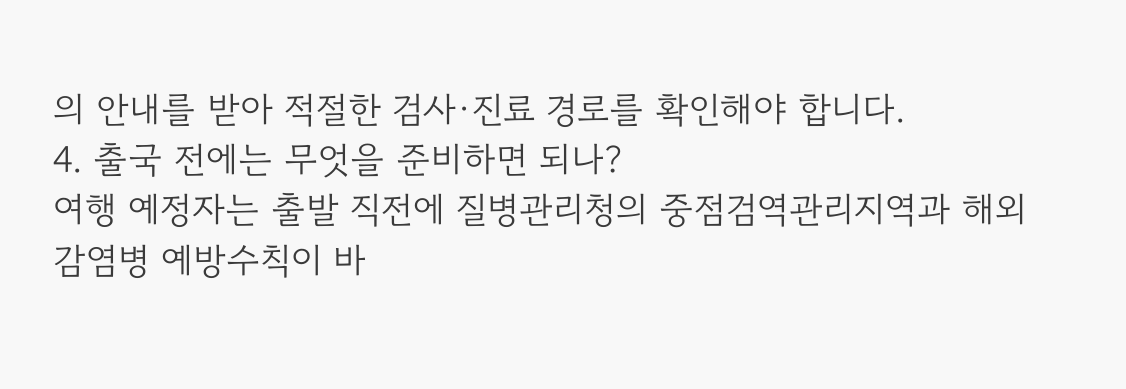의 안내를 받아 적절한 검사·진료 경로를 확인해야 합니다.
4. 출국 전에는 무엇을 준비하면 되나?
여행 예정자는 출발 직전에 질병관리청의 중점검역관리지역과 해외감염병 예방수칙이 바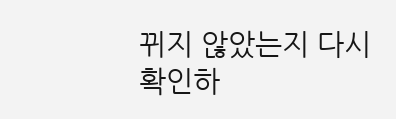뀌지 않았는지 다시 확인하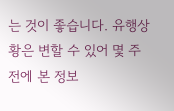는 것이 좋습니다. 유행상황은 변할 수 있어 몇 주 전에 본 정보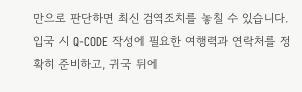만으로 판단하면 최신 검역조치를 놓칠 수 있습니다.
입국 시 Q-CODE 작성에 필요한 여행력과 연락처를 정확히 준비하고, 귀국 뒤에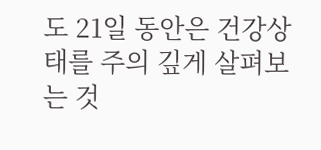도 21일 동안은 건강상태를 주의 깊게 살펴보는 것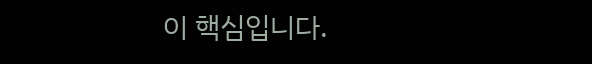이 핵심입니다.